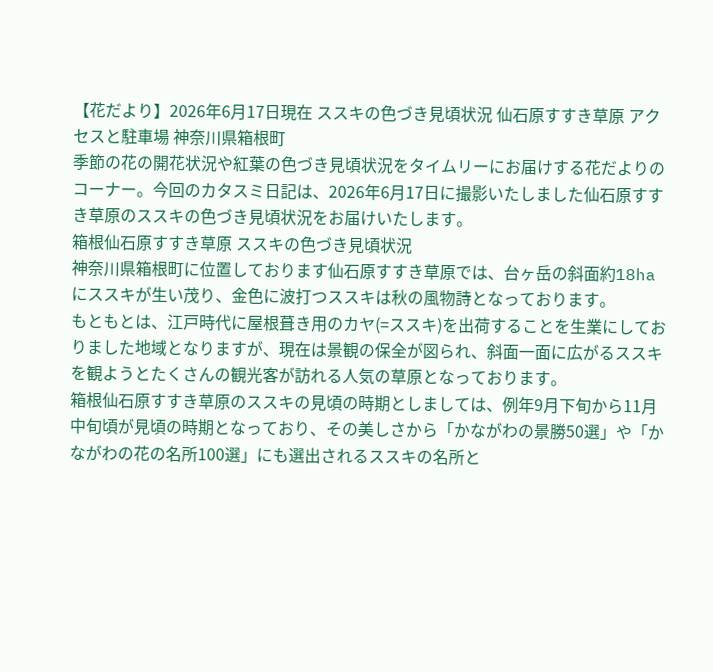【花だより】2026年6月17日現在 ススキの色づき見頃状況 仙石原すすき草原 アクセスと駐車場 神奈川県箱根町
季節の花の開花状況や紅葉の色づき見頃状況をタイムリーにお届けする花だよりのコーナー。今回のカタスミ日記は、2026年6月17日に撮影いたしました仙石原すすき草原のススキの色づき見頃状況をお届けいたします。
箱根仙石原すすき草原 ススキの色づき見頃状況
神奈川県箱根町に位置しております仙石原すすき草原では、台ヶ岳の斜面約18haにススキが生い茂り、金色に波打つススキは秋の風物詩となっております。
もともとは、江戸時代に屋根葺き用のカヤ(=ススキ)を出荷することを生業にしておりました地域となりますが、現在は景観の保全が図られ、斜面一面に広がるススキを観ようとたくさんの観光客が訪れる人気の草原となっております。
箱根仙石原すすき草原のススキの見頃の時期としましては、例年9月下旬から11月中旬頃が見頃の時期となっており、その美しさから「かながわの景勝50選」や「かながわの花の名所100選」にも選出されるススキの名所と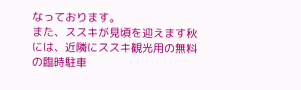なっております。
また、ススキが見頃を迎えます秋には、近隣にススキ観光用の無料の臨時駐車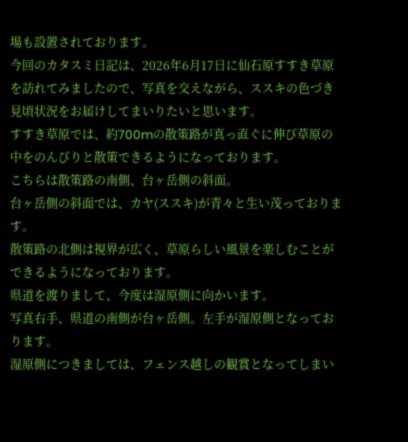場も設置されております。
今回のカタスミ日記は、2026年6月17日に仙石原すすき草原を訪れてみましたので、写真を交えながら、ススキの色づき見頃状況をお届けしてまいりたいと思います。
すすき草原では、約700mの散策路が真っ直ぐに伸び草原の中をのんびりと散策できるようになっております。
こちらは散策路の南側、台ヶ岳側の斜面。
台ヶ岳側の斜面では、カヤ(ススキ)が青々と生い茂っております。
散策路の北側は視界が広く、草原らしい風景を楽しむことができるようになっております。
県道を渡りまして、今度は湿原側に向かいます。
写真右手、県道の南側が台ヶ岳側。左手が湿原側となっております。
湿原側につきましては、フェンス越しの観賞となってしまい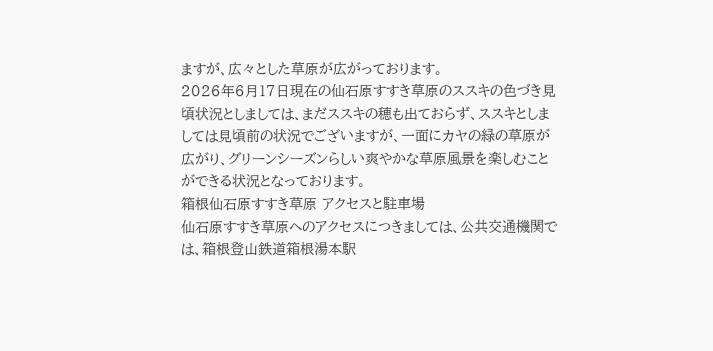ますが、広々とした草原が広がっております。
2026年6月17日現在の仙石原すすき草原のススキの色づき見頃状況としましては、まだススキの穂も出ておらず、ススキとしましては見頃前の状況でございますが、一面にカヤの緑の草原が広がり、グリーンシーズンらしい爽やかな草原風景を楽しむことができる状況となっております。
箱根仙石原すすき草原 アクセスと駐車場
仙石原すすき草原へのアクセスにつきましては、公共交通機関では、箱根登山鉄道箱根湯本駅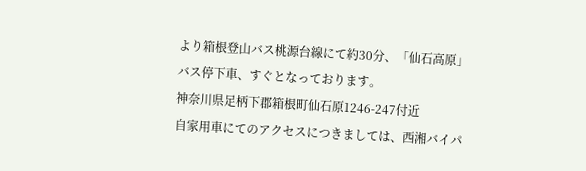より箱根登山バス桃源台線にて約30分、「仙石高原」バス停下車、すぐとなっております。
神奈川県足柄下郡箱根町仙石原1246-247付近
自家用車にてのアクセスにつきましては、西湘バイパ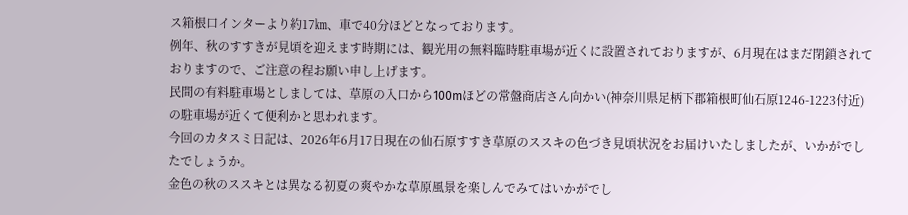ス箱根口インターより約17㎞、車で40分ほどとなっております。
例年、秋のすすきが見頃を迎えます時期には、観光用の無料臨時駐車場が近くに設置されておりますが、6月現在はまだ閉鎖されておりますので、ご注意の程お願い申し上げます。
民間の有料駐車場としましては、草原の入口から100mほどの常盤商店さん向かい(神奈川県足柄下郡箱根町仙石原1246-1223付近)の駐車場が近くて便利かと思われます。
今回のカタスミ日記は、2026年6月17日現在の仙石原すすき草原のススキの色づき見頃状況をお届けいたしましたが、いかがでしたでしょうか。
金色の秋のススキとは異なる初夏の爽やかな草原風景を楽しんでみてはいかがでし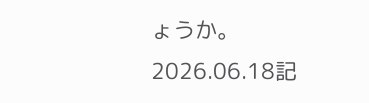ょうか。
2026.06.18記